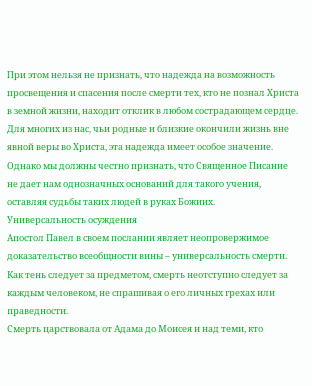При этом нельзя не признать, что надежда на возможность просвещения и спасения после смерти тех, кто не познал Христа в земной жизни, находит отклик в любом сострадающем сердце. Для многих из нас, чьи родные и близкие окончили жизнь вне явной веры во Христа, эта надежда имеет особое значение. Однако мы должны честно признать, что Священное Писание не дает нам однозначных оснований для такого учения, оставляя судьбы таких людей в руках Божиих.
Универсальность осуждения
Апостол Павел в своем послании являет неопровержимое доказательство всеобщности вины – универсальность смерти. Как тень следует за предметом, смерть неотступно следует за каждым человеком, не спрашивая о его личных грехах или праведности.
Смерть царствовала от Адама до Моисея и над теми, кто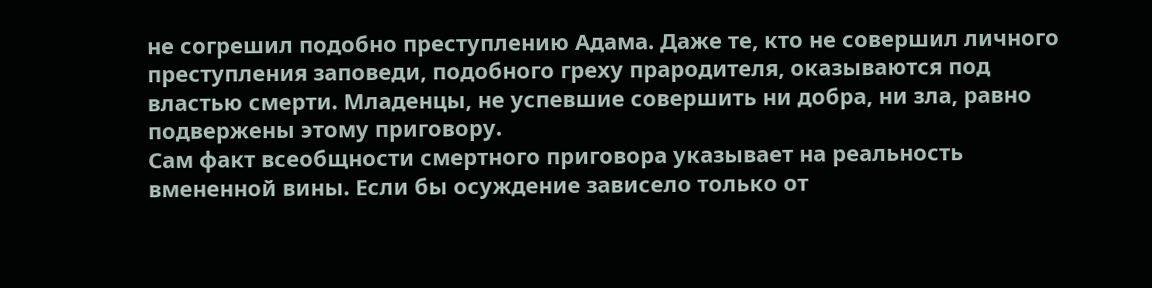не согрешил подобно преступлению Адама. Даже те, кто не совершил личного преступления заповеди, подобного греху прародителя, оказываются под властью смерти. Младенцы, не успевшие совершить ни добра, ни зла, равно подвержены этому приговору.
Сам факт всеобщности смертного приговора указывает на реальность вмененной вины. Если бы осуждение зависело только от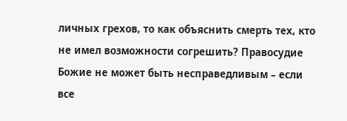личных грехов, то как объяснить смерть тех, кто не имел возможности согрешить? Правосудие Божие не может быть несправедливым – если все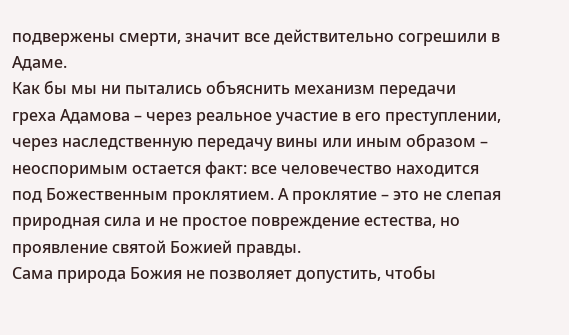подвержены смерти, значит все действительно согрешили в Адаме.
Как бы мы ни пытались объяснить механизм передачи греха Адамова – через реальное участие в его преступлении, через наследственную передачу вины или иным образом – неоспоримым остается факт: все человечество находится под Божественным проклятием. А проклятие – это не слепая природная сила и не простое повреждение естества, но проявление святой Божией правды.
Сама природа Божия не позволяет допустить, чтобы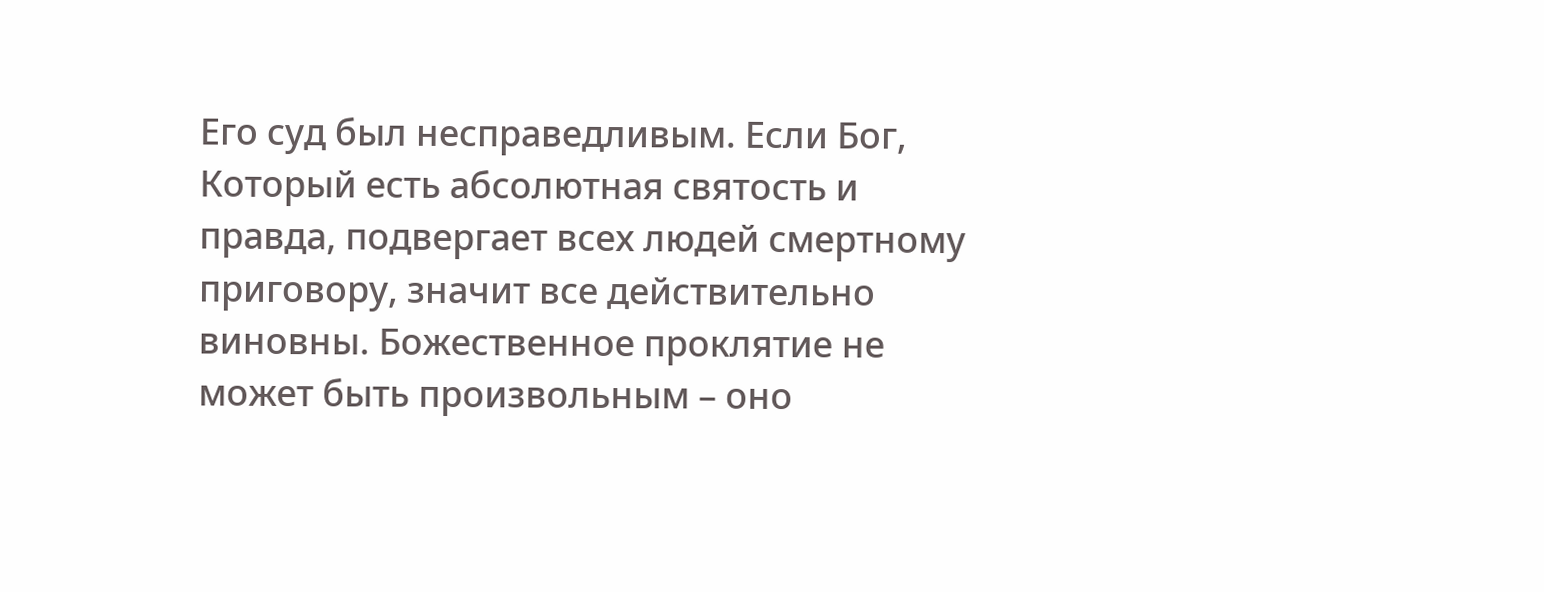Его суд был несправедливым. Если Бог, Который есть абсолютная святость и правда, подвергает всех людей смертному приговору, значит все действительно виновны. Божественное проклятие не может быть произвольным – оно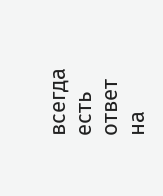всегда есть ответ на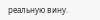реальную вину.